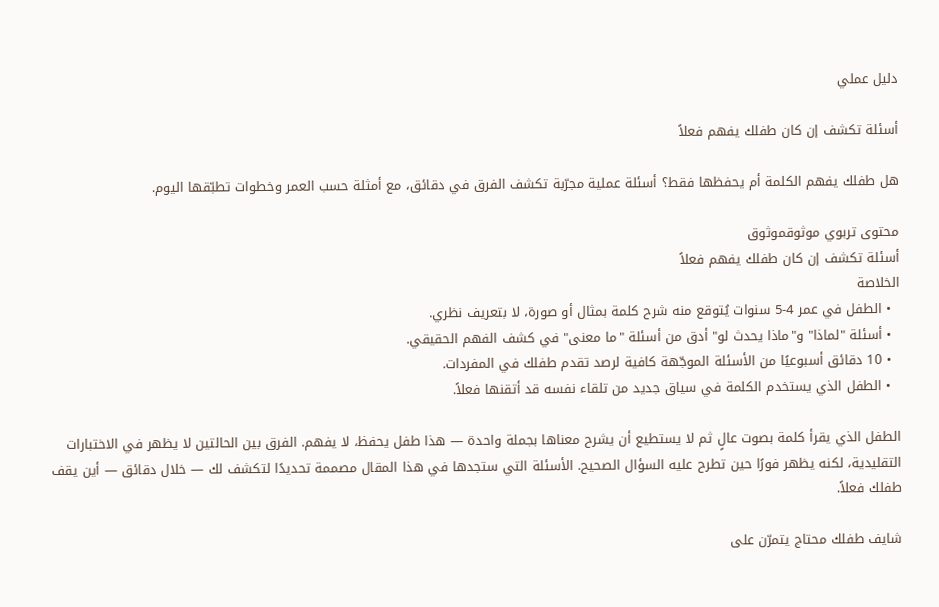دليل عملي

أسئلة تكشف إن كان طفلك يفهم فعلاً

هل طفلك يفهم الكلمة أم يحفظها فقط؟ أسئلة عملية مجرّبة تكشف الفرق في دقائق، مع أمثلة حسب العمر وخطوات تطبّقها اليوم.

محتوى تربوي موثوقموثوق
أسئلة تكشف إن كان طفلك يفهم فعلاً
الخلاصة
  • الطفل في عمر 4-5 سنوات يُتوقع منه شرح كلمة بمثال أو صورة، لا بتعريف نظري.
  • أسئلة "لماذا" و"ماذا يحدث لو" أدق من أسئلة "ما معنى" في كشف الفهم الحقيقي.
  • 10 دقائق أسبوعيًا من الأسئلة الموجّهة كافية لرصد تقدم طفلك في المفردات.
  • الطفل الذي يستخدم الكلمة في سياق جديد من تلقاء نفسه قد أتقنها فعلاً.

الطفل الذي يقرأ كلمة بصوت عالٍ ثم لا يستطيع أن يشرح معناها بجملة واحدة — هذا طفل يحفظ، لا يفهم. الفرق بين الحالتين لا يظهر في الاختبارات التقليدية، لكنه يظهر فورًا حين تطرح عليه السؤال الصحيح. الأسئلة التي ستجدها في هذا المقال مصممة تحديدًا لتكشف لك — خلال دقائق — أين يقف طفلك فعلاً.

شايف طفلك محتاج يتمرّن على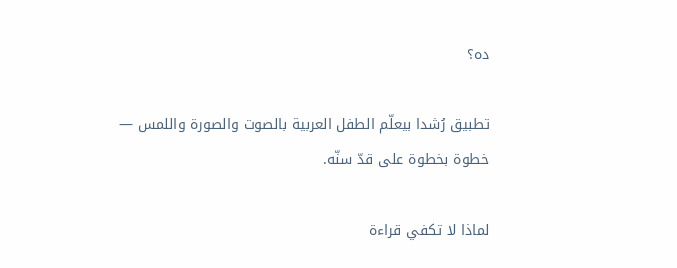ده؟

تطبيق رُشدا بيعلّم الطفل العربية بالصوت والصورة واللمس — خطوة بخطوة على قدّ سنّه.

لماذا لا تكفي قراءة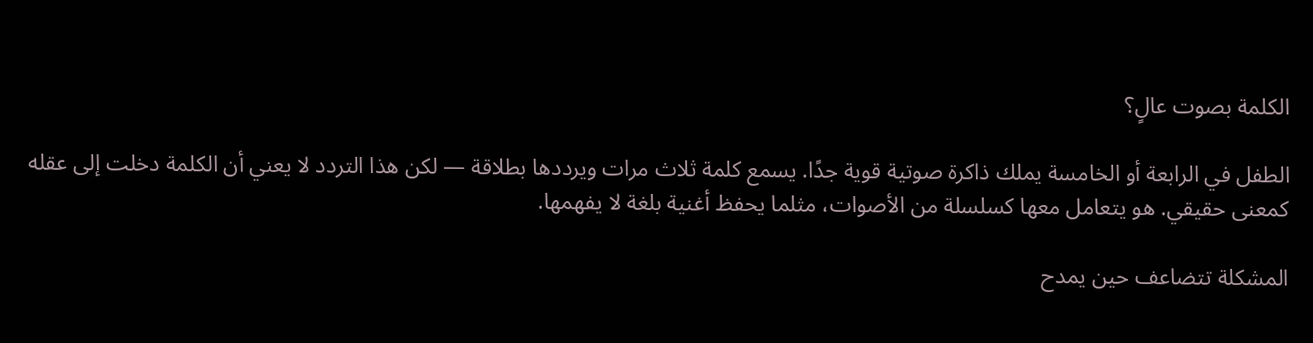الكلمة بصوت عالٍ؟

الطفل في الرابعة أو الخامسة يملك ذاكرة صوتية قوية جدًا. يسمع كلمة ثلاث مرات ويرددها بطلاقة — لكن هذا التردد لا يعني أن الكلمة دخلت إلى عقله كمعنى حقيقي. هو يتعامل معها كسلسلة من الأصوات، مثلما يحفظ أغنية بلغة لا يفهمها.

المشكلة تتضاعف حين يمدح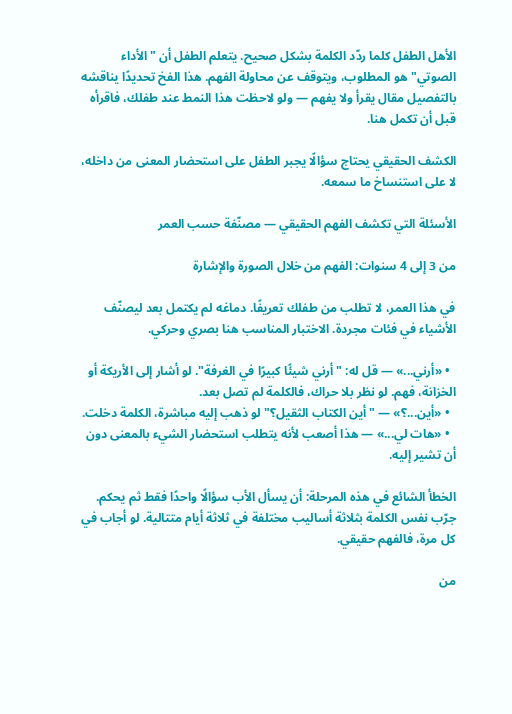الأهل الطفل كلما ردّد الكلمة بشكل صحيح. يتعلم الطفل أن "الأداء الصوتي" هو المطلوب، ويتوقف عن محاولة الفهم. هذا الفخ تحديدًا يناقشه بالتفصيل مقال يقرأ ولا يفهم — ولو لاحظت هذا النمط عند طفلك، فاقرأه قبل أن تكمل هنا.

الكشف الحقيقي يحتاج سؤالًا يجبر الطفل على استحضار المعنى من داخله، لا على استنساخ ما سمعه.

الأسئلة التي تكشف الفهم الحقيقي — مصنّفة حسب العمر

من 3 إلى 4 سنوات: الفهم من خلال الصورة والإشارة

في هذا العمر، لا تطلب من طفلك تعريفًا. دماغه لم يكتمل بعد ليصنّف الأشياء في فئات مجردة. الاختبار المناسب هنا بصري وحركي.

  • «أرني...» — قل له: "أرني شيئًا كبيرًا في الغرفة". لو أشار إلى الأريكة أو الخزانة، فهم. لو نظر بلا حراك، فالكلمة لم تصل بعد.
  • «أين...؟» — "أين الكتاب الثقيل؟" لو ذهب إليه مباشرة، الكلمة دخلت.
  • «هات لي...» — هذا أصعب لأنه يتطلب استحضار الشيء بالمعنى دون أن تشير إليه.

الخطأ الشائع في هذه المرحلة: أن يسأل الأب سؤالًا واحدًا فقط ثم يحكم. جرّب نفس الكلمة بثلاثة أساليب مختلفة في ثلاثة أيام متتالية. لو أجاب في كل مرة، فالفهم حقيقي.

من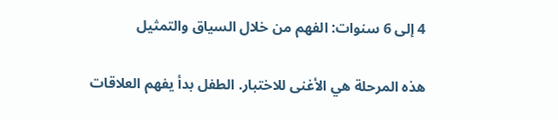4 إلى 6 سنوات: الفهم من خلال السياق والتمثيل

هذه المرحلة هي الأغنى للاختبار. الطفل بدأ يفهم العلاقات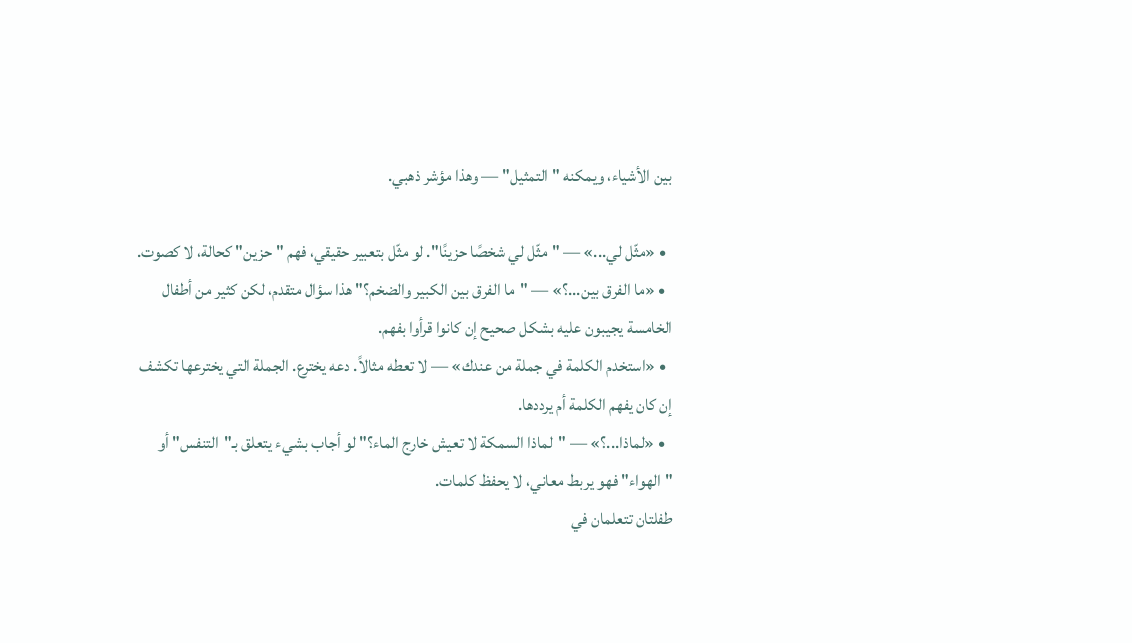بين الأشياء، ويمكنه "التمثيل" — وهذا مؤشر ذهبي.

  • «مثّل لي...» — "مثّل لي شخصًا حزينًا". لو مثّل بتعبير حقيقي، فهم "حزين" كحالة، لا كصوت.
  • «ما الفرق بين...؟» — "ما الفرق بين الكبير والضخم؟" هذا سؤال متقدم، لكن كثير من أطفال الخامسة يجيبون عليه بشكل صحيح إن كانوا قرأوا بفهم.
  • «استخدم الكلمة في جملة من عندك» — لا تعطه مثالاً. دعه يخترع. الجملة التي يخترعها تكشف إن كان يفهم الكلمة أم يرددها.
  • «لماذا...؟» — "لماذا السمكة لا تعيش خارج الماء؟" لو أجاب بشيء يتعلق بـ"التنفس" أو "الهواء" فهو يربط معاني، لا يحفظ كلمات.
طفلتان تتعلمان في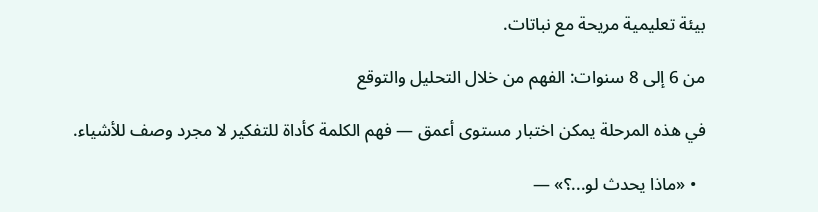بيئة تعليمية مريحة مع نباتات.

من 6 إلى 8 سنوات: الفهم من خلال التحليل والتوقع

في هذه المرحلة يمكن اختبار مستوى أعمق — فهم الكلمة كأداة للتفكير لا مجرد وصف للأشياء.

  • «ماذا يحدث لو...؟» —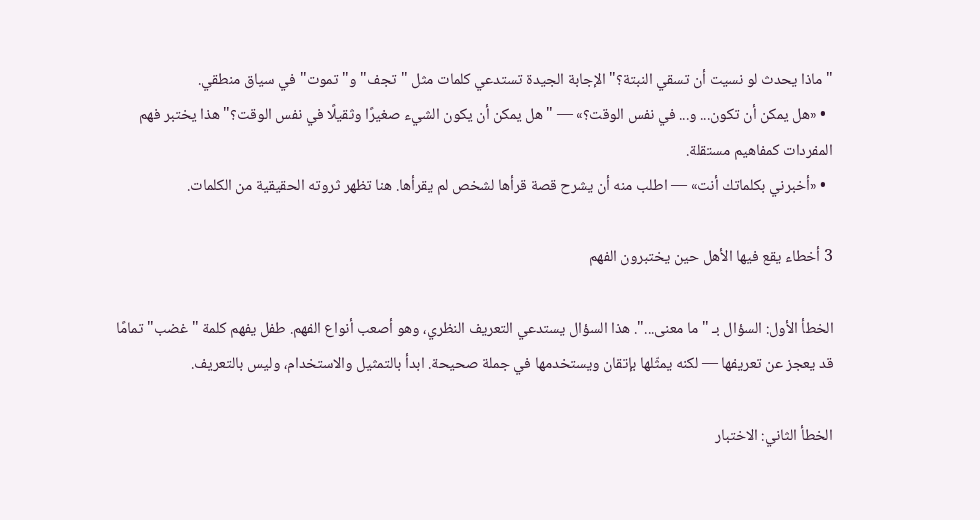"ماذا يحدث لو نسيت أن تسقي النبتة؟" الإجابة الجيدة تستدعي كلمات مثل "تجف" و"تموت" في سياق منطقي.
  • «هل يمكن أن تكون... و... في نفس الوقت؟» — "هل يمكن أن يكون الشيء صغيرًا وثقيلًا في نفس الوقت؟" هذا يختبر فهم المفردات كمفاهيم مستقلة.
  • «أخبرني بكلماتك أنت» — اطلب منه أن يشرح قصة قرأها لشخص لم يقرأها. هنا تظهر ثروته الحقيقية من الكلمات.

3 أخطاء يقع فيها الأهل حين يختبرون الفهم

الخطأ الأول: السؤال بـ "ما معنى...". هذا السؤال يستدعي التعريف النظري، وهو أصعب أنواع الفهم. طفل يفهم كلمة "غضب" تمامًا قد يعجز عن تعريفها — لكنه يمثّلها بإتقان ويستخدمها في جملة صحيحة. ابدأ بالتمثيل والاستخدام، وليس بالتعريف.

الخطأ الثاني: الاختبار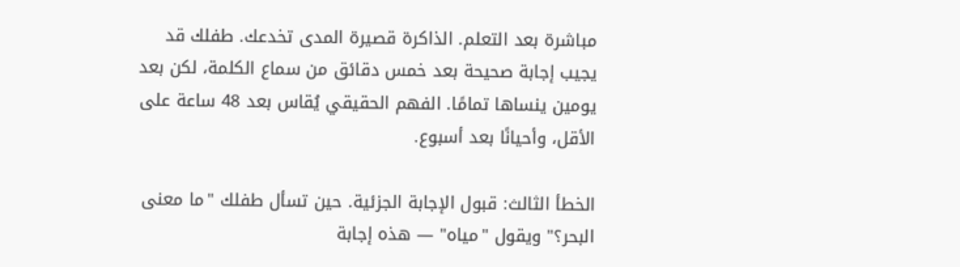مباشرة بعد التعلم. الذاكرة قصيرة المدى تخدعك. طفلك قد يجيب إجابة صحيحة بعد خمس دقائق من سماع الكلمة، لكن بعد يومين ينساها تمامًا. الفهم الحقيقي يُقاس بعد 48 ساعة على الأقل، وأحيانًا بعد أسبوع.

الخطأ الثالث: قبول الإجابة الجزئية. حين تسأل طفلك "ما معنى البحر؟" ويقول "مياه" — هذه إجابة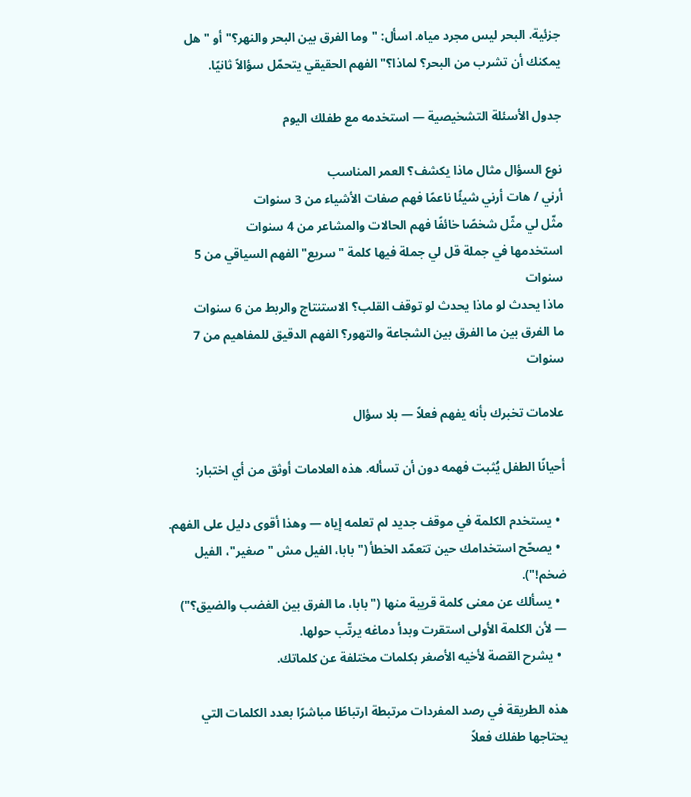جزئية. البحر ليس مجرد مياه. اسأل: "وما الفرق بين البحر والنهر؟" أو "هل يمكنك أن تشرب من البحر؟ لماذا؟" الفهم الحقيقي يتحمّل سؤالاً ثانيًا.

جدول الأسئلة التشخيصية — استخدمه مع طفلك اليوم

نوع السؤال مثال ماذا يكشف؟ العمر المناسب
أرني / هات أرني شيئًا ناعمًا فهم صفات الأشياء من 3 سنوات
مثّل لي مثّل شخصًا خائفًا فهم الحالات والمشاعر من 4 سنوات
استخدمها في جملة قل لي جملة فيها كلمة "سريع" الفهم السياقي من 5 سنوات
ماذا يحدث لو ماذا يحدث لو توقف القلب؟ الاستنتاج والربط من 6 سنوات
ما الفرق بين ما الفرق بين الشجاعة والتهور؟ الفهم الدقيق للمفاهيم من 7 سنوات

علامات تخبرك بأنه يفهم فعلاً — بلا سؤال

أحيانًا الطفل يُثبت فهمه دون أن تسأله. هذه العلامات أوثق من أي اختبار:

  • يستخدم الكلمة في موقف جديد لم تعلمه إياه — وهذا أقوى دليل على الفهم.
  • يصحّح استخدامك حين تتعمّد الخطأ ("بابا، الفيل مش "صغير"، الفيل ضخم!").
  • يسألك عن معنى كلمة قريبة منها ("بابا، ما الفرق بين الغضب والضيق؟") — لأن الكلمة الأولى استقرت وبدأ دماغه يرتّب حولها.
  • يشرح القصة لأخيه الأصغر بكلمات مختلفة عن كلماتك.

هذه الطريقة في رصد المفردات مرتبطة ارتباطًا مباشرًا بعدد الكلمات التي يحتاجها طفلك فعلاً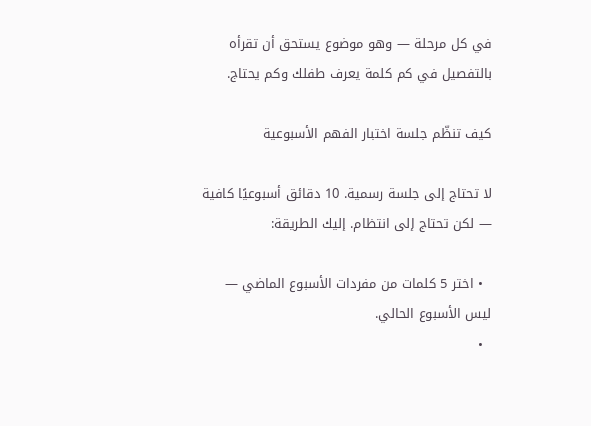في كل مرحلة — وهو موضوع يستحق أن تقرأه بالتفصيل في كم كلمة يعرف طفلك وكم يحتاج.

كيف تنظّم جلسة اختبار الفهم الأسبوعية

لا تحتاج إلى جلسة رسمية. 10 دقائق أسبوعيًا كافية — لكن تحتاج إلى انتظام. إليك الطريقة:

  • اختر 5 كلمات من مفردات الأسبوع الماضي — ليس الأسبوع الحالي.
  •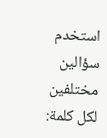استخدم سؤالين مختلفين لكل كلمة: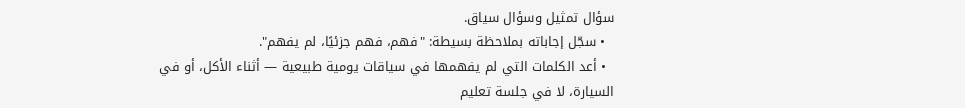سؤال تمثيل وسؤال سياق.
  • سجّل إجاباته بملاحظة بسيطة: "فهم، فهم جزئيًا، لم يفهم".
  • أعد الكلمات التي لم يفهمها في سياقات يومية طبيعية — أثناء الأكل، أو في السيارة، لا في جلسة تعليم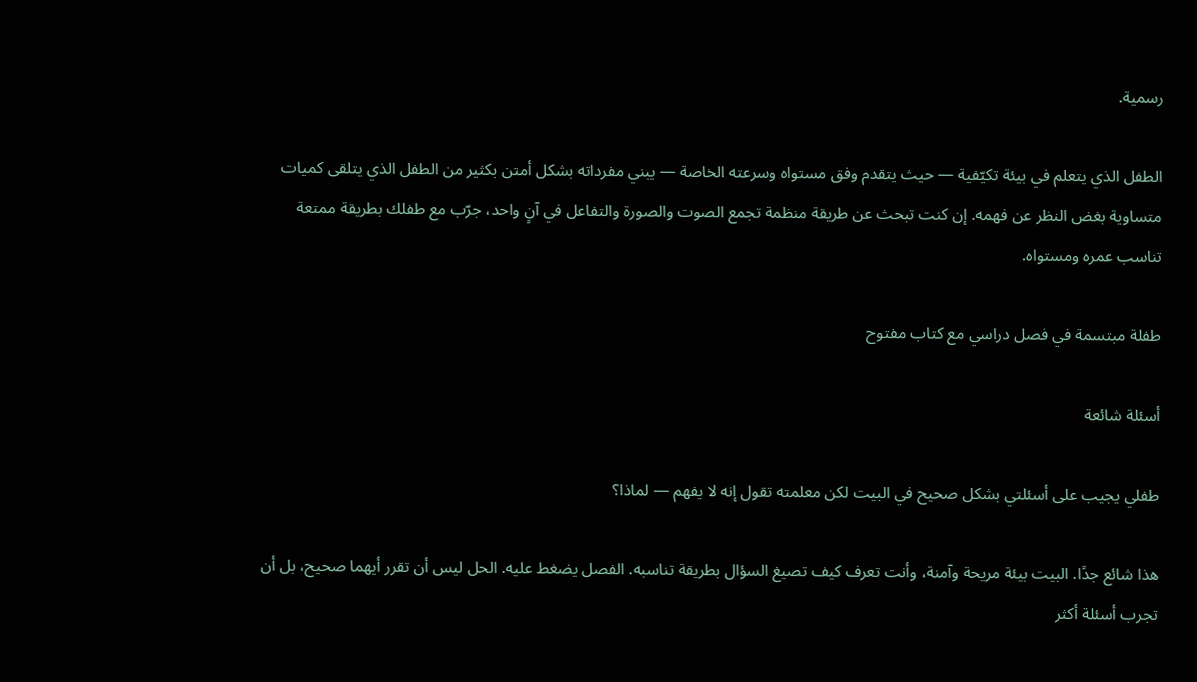رسمية.

الطفل الذي يتعلم في بيئة تكيّفية — حيث يتقدم وفق مستواه وسرعته الخاصة — يبني مفرداته بشكل أمتن بكثير من الطفل الذي يتلقى كميات متساوية بغض النظر عن فهمه. إن كنت تبحث عن طريقة منظمة تجمع الصوت والصورة والتفاعل في آنٍ واحد، جرّب مع طفلك بطريقة ممتعة تناسب عمره ومستواه.

طفلة مبتسمة في فصل دراسي مع كتاب مفتوح

أسئلة شائعة

طفلي يجيب على أسئلتي بشكل صحيح في البيت لكن معلمته تقول إنه لا يفهم — لماذا؟

هذا شائع جدًا. البيت بيئة مريحة وآمنة، وأنت تعرف كيف تصيغ السؤال بطريقة تناسبه. الفصل يضغط عليه. الحل ليس أن تقرر أيهما صحيح، بل أن تجرب أسئلة أكثر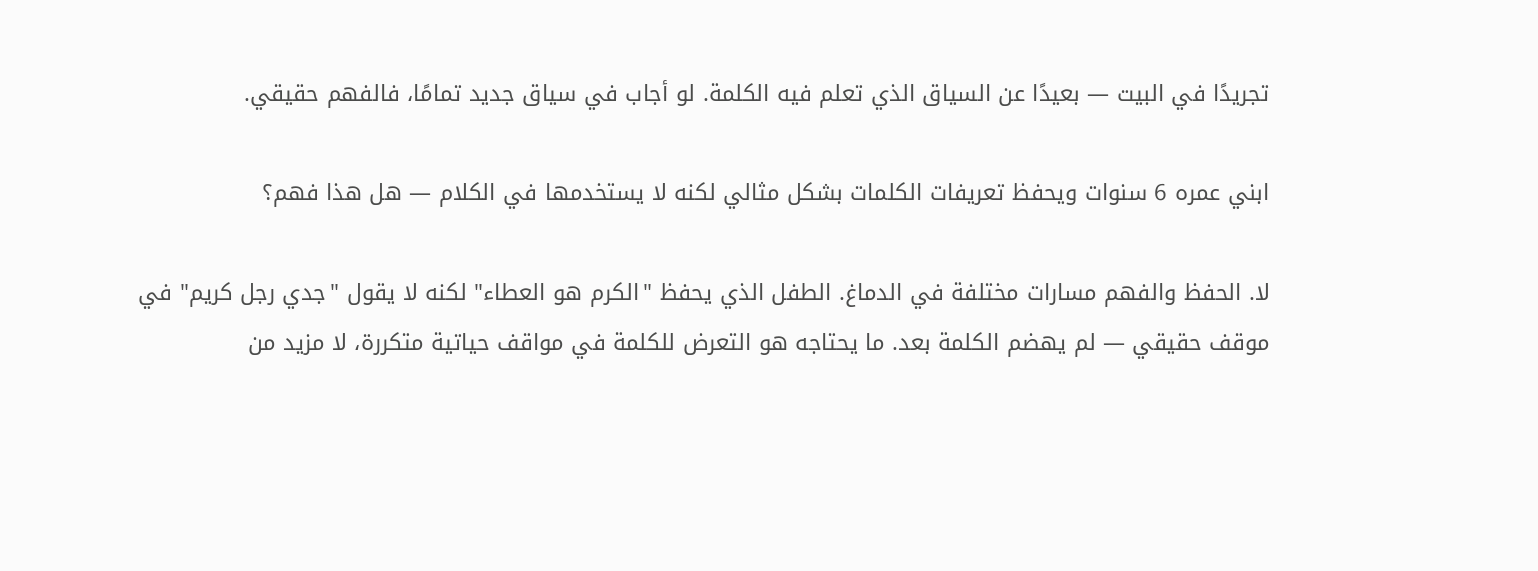تجريدًا في البيت — بعيدًا عن السياق الذي تعلم فيه الكلمة. لو أجاب في سياق جديد تمامًا، فالفهم حقيقي.

ابني عمره 6 سنوات ويحفظ تعريفات الكلمات بشكل مثالي لكنه لا يستخدمها في الكلام — هل هذا فهم؟

لا. الحفظ والفهم مسارات مختلفة في الدماغ. الطفل الذي يحفظ "الكرم هو العطاء" لكنه لا يقول "جدي رجل كريم" في موقف حقيقي — لم يهضم الكلمة بعد. ما يحتاجه هو التعرض للكلمة في مواقف حياتية متكررة، لا مزيد من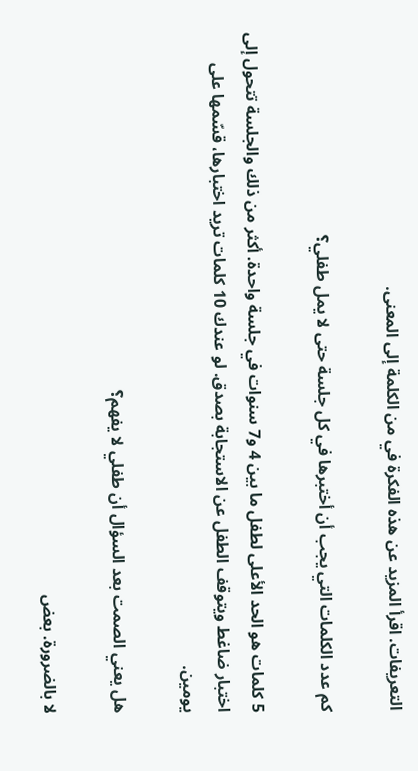التعريفات. اقرأ المزيد عن هذه الفكرة في من الكلمة إلى المعنى.

كم عدد الكلمات التي يجب أن أختبرها في كل جلسة حتى لا يمل طفلي؟

5 كلمات هو الحد الأعلى لطفل ما بين 4 و7 سنوات في جلسة واحدة. أكثر من ذلك والجلسة تتحول إلى اختبار ضاغط ويتوقف الطفل عن الاستجابة بصدق. لو عندك 10 كلمات تريد اختبارها، قسّمها على يومين.

هل يعني الصمت بعد السؤال أن طفلي لا يفهم؟

لا بالضرورة. بعض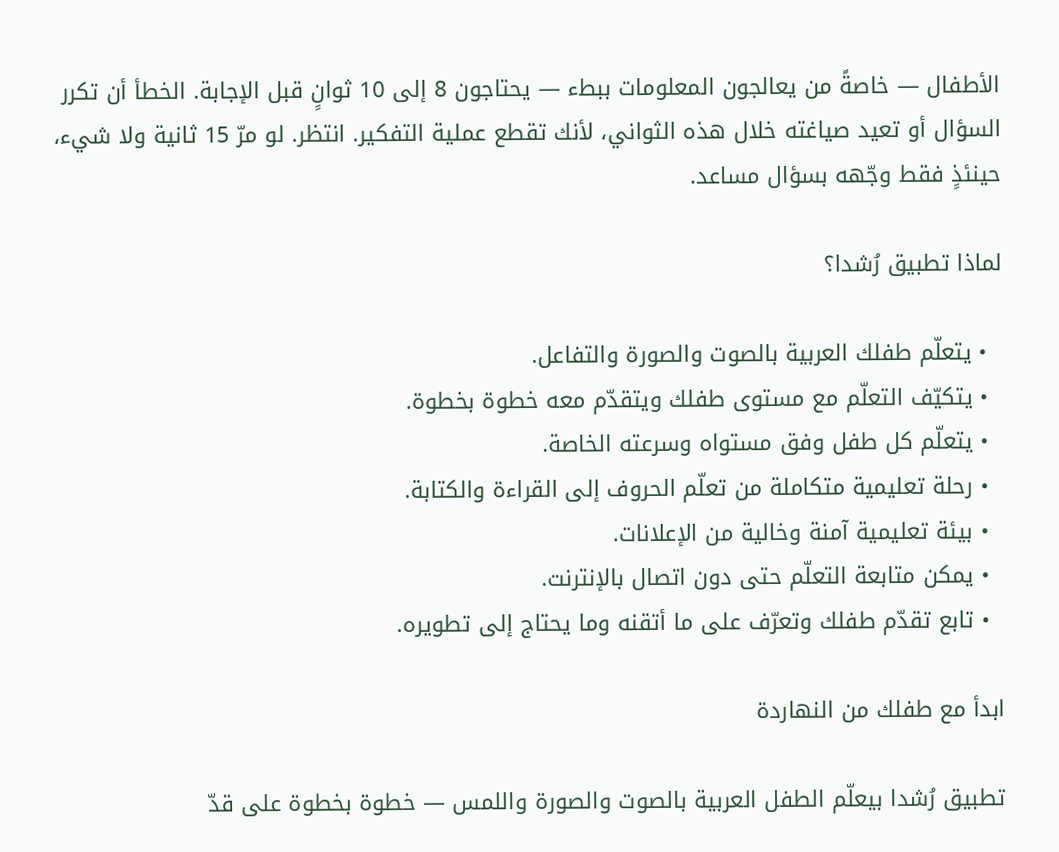الأطفال — خاصةً من يعالجون المعلومات ببطء — يحتاجون 8 إلى 10 ثوانٍ قبل الإجابة. الخطأ أن تكرر السؤال أو تعيد صياغته خلال هذه الثواني، لأنك تقطع عملية التفكير. انتظر. لو مرّ 15 ثانية ولا شيء، حينئذٍ فقط وجّهه بسؤال مساعد.

لماذا تطبيق رُشدا؟

  • يتعلّم طفلك العربية بالصوت والصورة والتفاعل.
  • يتكيّف التعلّم مع مستوى طفلك ويتقدّم معه خطوة بخطوة.
  • يتعلّم كل طفل وفق مستواه وسرعته الخاصة.
  • رحلة تعليمية متكاملة من تعلّم الحروف إلى القراءة والكتابة.
  • بيئة تعليمية آمنة وخالية من الإعلانات.
  • يمكن متابعة التعلّم حتى دون اتصال بالإنترنت.
  • تابع تقدّم طفلك وتعرّف على ما أتقنه وما يحتاج إلى تطويره.

ابدأ مع طفلك من النهاردة

تطبيق رُشدا بيعلّم الطفل العربية بالصوت والصورة واللمس — خطوة بخطوة على قدّ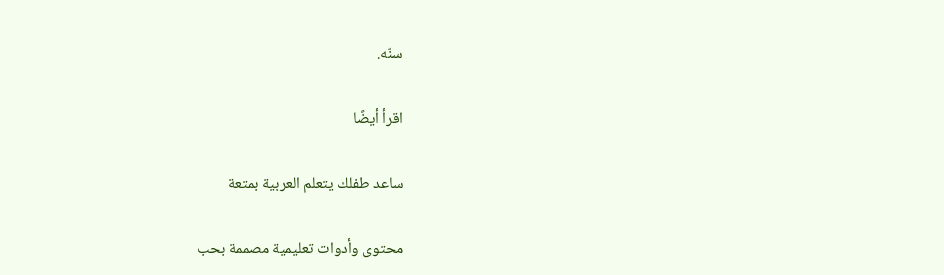سنّه.

اقرأ أيضًا

ساعد طفلك يتعلم العربية بمتعة

محتوى وأدوات تعليمية مصممة بحب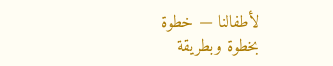لأطفالنا — خطوة بخطوة وبطريقة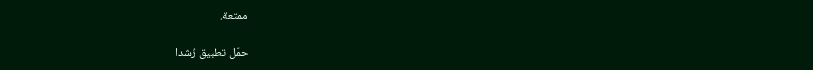ممتعة.

حمّل تطبيق رُشدا